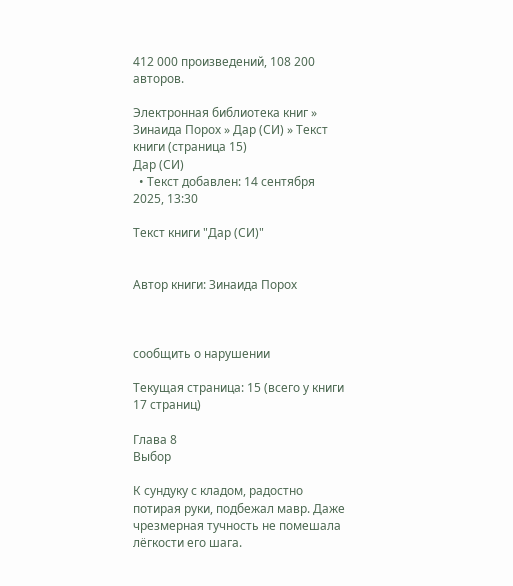412 000 произведений, 108 200 авторов.

Электронная библиотека книг » Зинаида Порох » Дар (СИ) » Текст книги (страница 15)
Дар (СИ)
  • Текст добавлен: 14 сентября 2025, 13:30

Текст книги "Дар (СИ)"


Автор книги: Зинаида Порох



сообщить о нарушении

Текущая страница: 15 (всего у книги 17 страниц)

Глава 8
Выбор

К сундуку с кладом, радостно потирая руки, подбежал мавр. Даже чрезмерная тучность не помешала лёгкости его шага.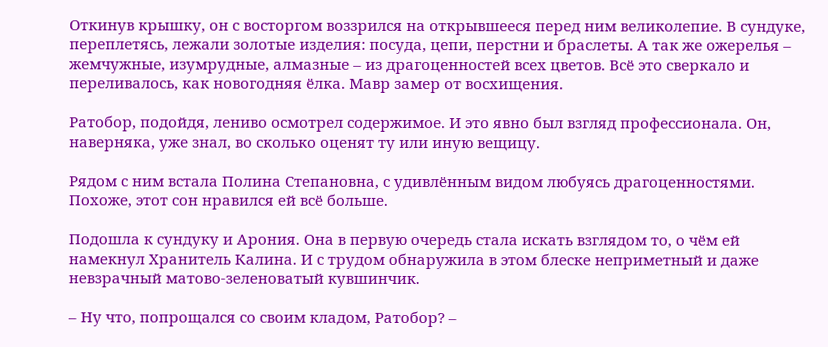Откинув крышку, он с восторгом воззрился на открывшееся перед ним великолепие. В сундуке, переплетясь, лежали золотые изделия: посуда, цепи, перстни и браслеты. А так же ожерелья – жемчужные, изумрудные, алмазные – из драгоценностей всех цветов. Всё это сверкало и переливалось, как новогодняя ёлка. Мавр замер от восхищения.

Ратобор, подойдя, лениво осмотрел содержимое. И это явно был взгляд профессионала. Он, наверняка, уже знал, во сколько оценят ту или иную вещицу.

Рядом с ним встала Полина Степановна, с удивлённым видом любуясь драгоценностями. Похоже, этот сон нравился ей всё больше.

Подошла к сундуку и Арония. Она в первую очередь стала искать взглядом то, о чём ей намекнул Хранитель Калина. И с трудом обнаружила в этом блеске неприметный и даже невзрачный матово-зеленоватый кувшинчик.

– Ну что, попрощался со своим кладом, Ратобор? –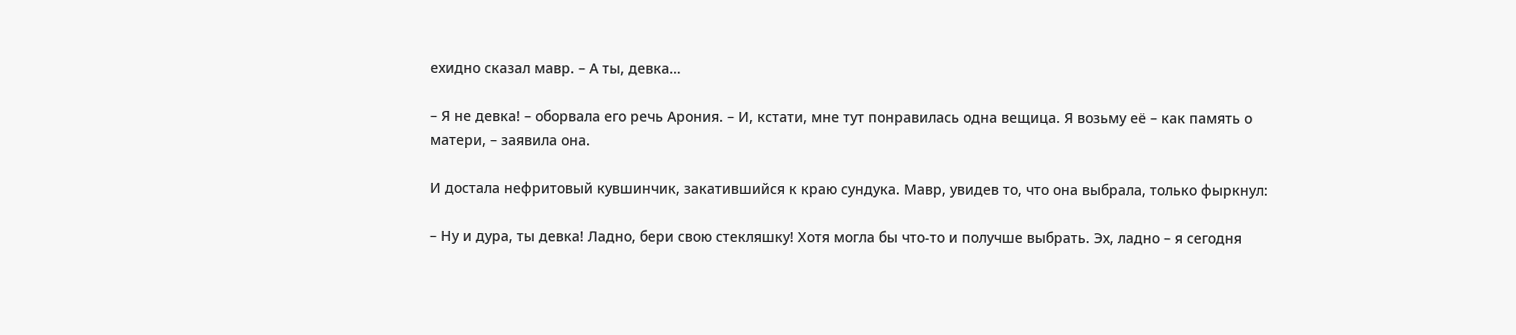ехидно сказал мавр. – А ты, девка…

– Я не девка! – оборвала его речь Арония. – И, кстати, мне тут понравилась одна вещица. Я возьму её – как память о матери, – заявила она.

И достала нефритовый кувшинчик, закатившийся к краю сундука. Мавр, увидев то, что она выбрала, только фыркнул:

– Ну и дура, ты девка! Ладно, бери свою стекляшку! Хотя могла бы что-то и получше выбрать. Эх, ладно – я сегодня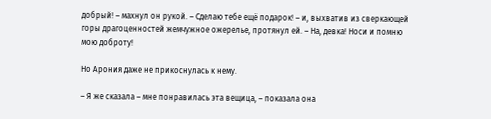добрый! – махнул он рукой. – Сделаю тебе ещё подарок! – и, выхватив из сверкающей горы драгоценностей жемчужное ожерелье, протянул ей. – На, девка! Носи и помню мою доброту!

Но Арония даже не прикоснулась к нему.

– Я же сказала – мне понравилась эта вещица, – показала она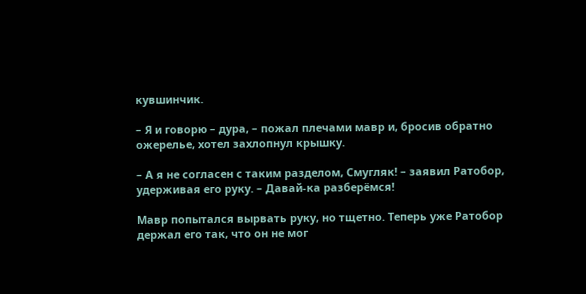кувшинчик.

– Я и говорю – дура, – пожал плечами мавр и, бросив обратно ожерелье, хотел захлопнул крышку.

– А я не согласен с таким разделом, Смугляк! – заявил Ратобор, удерживая его руку. – Давай-ка разберёмся!

Мавр попытался вырвать руку, но тщетно. Теперь уже Ратобор держал его так, что он не мог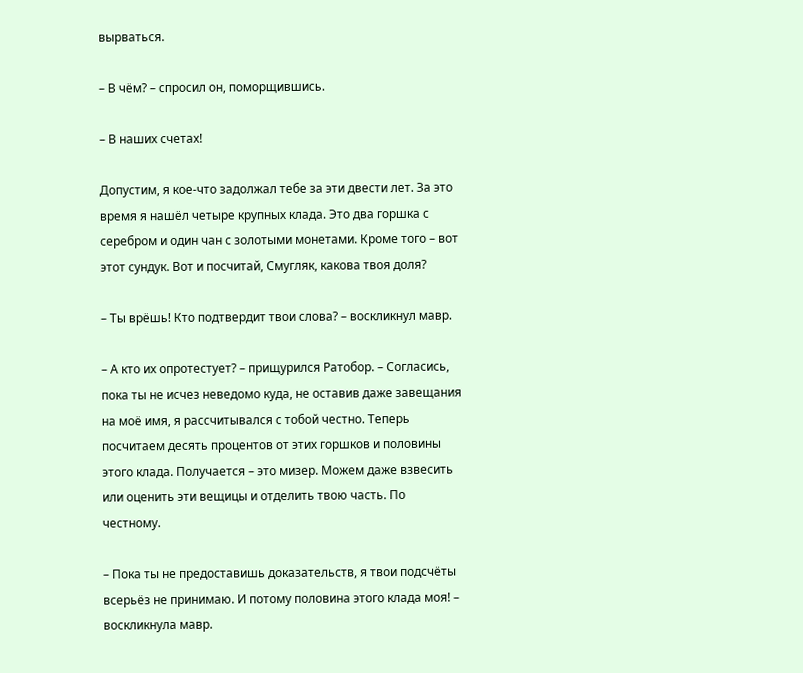вырваться.

– В чём? – спросил он, поморщившись.

– В наших счетах!

Допустим, я кое-что задолжал тебе за эти двести лет. За это время я нашёл четыре крупных клада. Это два горшка с серебром и один чан с золотыми монетами. Кроме того – вот этот сундук. Вот и посчитай, Смугляк, какова твоя доля?

– Ты врёшь! Кто подтвердит твои слова? – воскликнул мавр.

– А кто их опротестует? – прищурился Ратобор. – Согласись, пока ты не исчез неведомо куда, не оставив даже завещания на моё имя, я рассчитывался с тобой честно. Теперь посчитаем десять процентов от этих горшков и половины этого клада. Получается – это мизер. Можем даже взвесить или оценить эти вещицы и отделить твою часть. По честному.

– Пока ты не предоставишь доказательств, я твои подсчёты всерьёз не принимаю. И потому половина этого клада моя! – воскликнула мавр.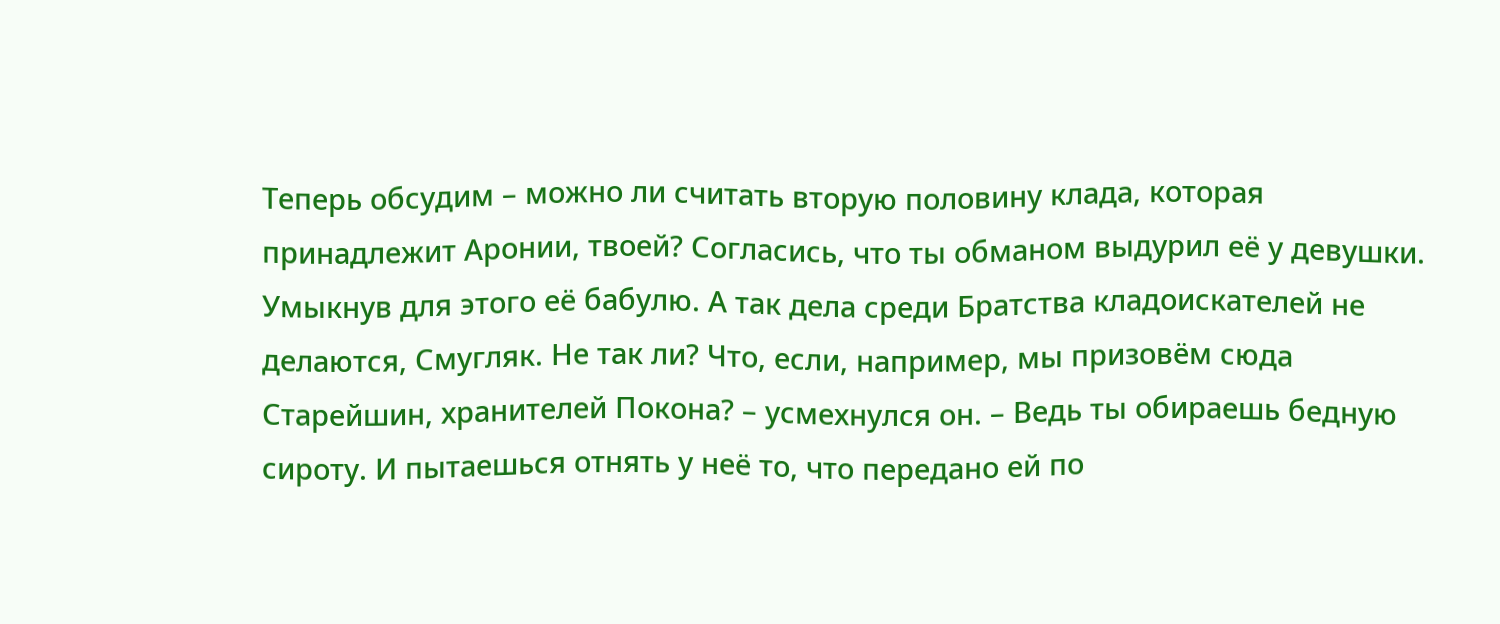Теперь обсудим – можно ли считать вторую половину клада, которая принадлежит Аронии, твоей? Согласись, что ты обманом выдурил её у девушки. Умыкнув для этого её бабулю. А так дела среди Братства кладоискателей не делаются, Смугляк. Не так ли? Что, если, например, мы призовём сюда Старейшин, хранителей Покона? – усмехнулся он. – Ведь ты обираешь бедную сироту. И пытаешься отнять у неё то, что передано ей по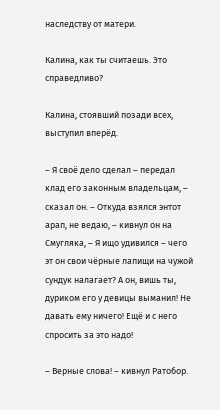наследству от матери.

Калина, как ты считаешь. Это справедливо?

Калина, стоявший позади всех, выступил вперёд.

– Я своё дело сделал – передал клад его законным владельцам, – сказал он. – Откуда взялся энтот арап, не ведаю, – кивнул он на Смугляка, – Я ищо удивился – чего эт он свои чёрные лапищи на чужой сундук налагает? А он, вишь ты, дуриком его у девицы выманил! Не давать ему ничего! Ещё и с него спросить за это надо!

– Верные слова! – кивнул Ратобор.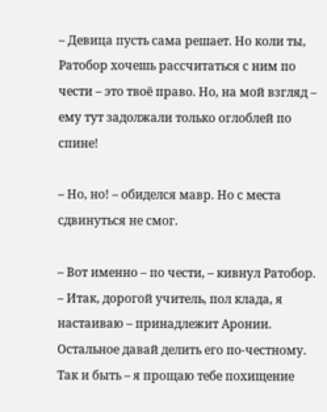– Девица пусть сама решает. Но коли ты, Ратобор хочешь рассчитаться с ним по чести – это твоё право. Но, на мой взгляд – ему тут задолжали только оглоблей по спине!

– Но, но! – обиделся мавр. Но с места сдвинуться не смог.

– Вот именно – по чести, – кивнул Ратобор. – Итак, дорогой учитель, пол клада, я настаиваю – принадлежит Аронии. Остальное давай делить его по-честному. Так и быть – я прощаю тебе похищение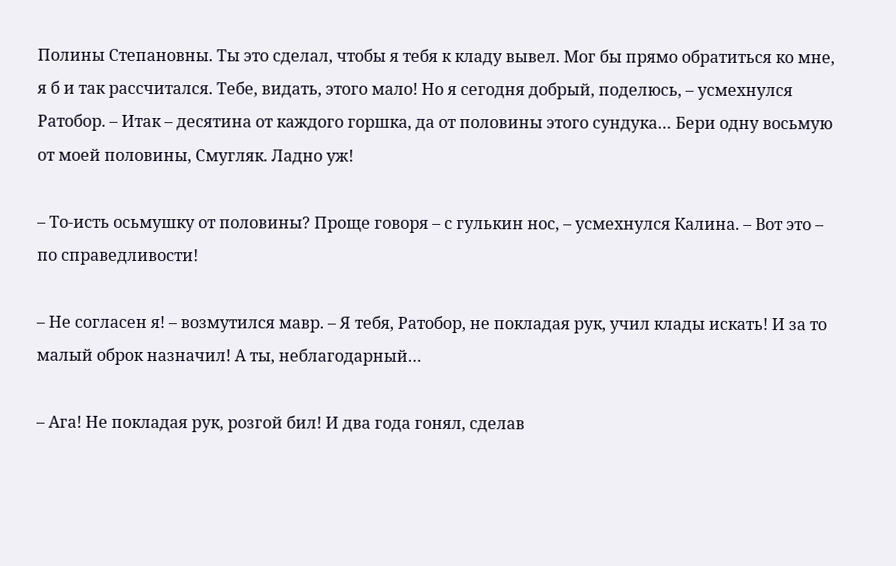Полины Степановны. Ты это сделал, чтобы я тебя к кладу вывел. Мог бы прямо обратиться ко мне, я б и так рассчитался. Тебе, видать, этого мало! Но я сегодня добрый, поделюсь, – усмехнулся Ратобор. – Итак – десятина от каждого горшка, да от половины этого сундука… Бери одну восьмую от моей половины, Смугляк. Ладно уж!

– То-исть осьмушку от половины? Проще говоря – с гулькин нос, – усмехнулся Калина. – Вот это – по справедливости!

– Не согласен я! – возмутился мавр. – Я тебя, Ратобор, не покладая рук, учил клады искать! И за то малый оброк назначил! А ты, неблагодарный…

– Ага! Не покладая рук, розгой бил! И два года гонял, сделав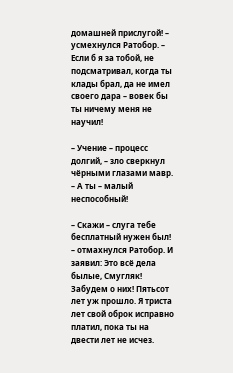домашней прислугой! – усмехнулся Ратобор. – Если б я за тобой, не подсматривал, когда ты клады брал, да не имел своего дара – вовек бы ты ничему меня не научил!

– Учение – процесс долгий, – зло сверкнул чёрными глазами мавр. – А ты – малый неспособный!

– Скажи – слуга тебе бесплатный нужен был! – отмахнулся Ратобор. И заявил: Это всё дела былые, Смугляк! Забудем о них! Пятьсот лет уж прошло. Я триста лет свой оброк исправно платил, пока ты на двести лет не исчез.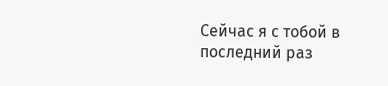Сейчас я с тобой в последний раз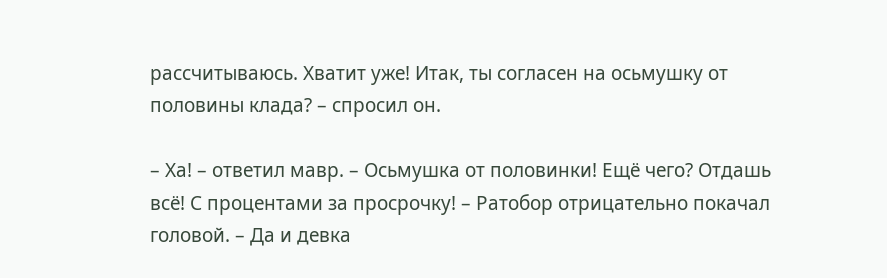рассчитываюсь. Хватит уже! Итак, ты согласен на осьмушку от половины клада? – спросил он.

– Ха! – ответил мавр. – Осьмушка от половинки! Ещё чего? Отдашь всё! С процентами за просрочку! – Ратобор отрицательно покачал головой. – Да и девка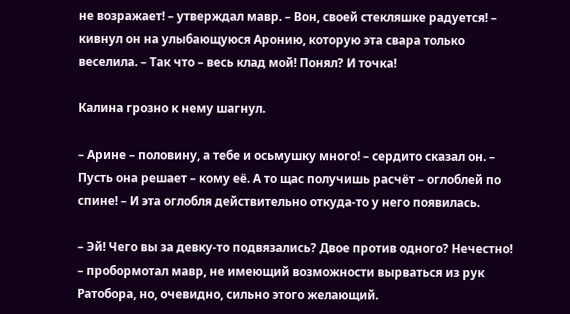не возражает! – утверждал мавр. – Вон, своей стекляшке радуется! – кивнул он на улыбающуюся Аронию, которую эта свара только веселила. – Так что – весь клад мой! Понял? И точка!

Калина грозно к нему шагнул.

– Арине – половину, а тебе и осьмушку много! – сердито сказал он. – Пусть она решает – кому её. А то щас получишь расчёт – оглоблей по спине! – И эта оглобля действительно откуда-то у него появилась.

– Эй! Чего вы за девку-то подвязались? Двое против одного? Нечестно! – пробормотал мавр, не имеющий возможности вырваться из рук Ратобора, но, очевидно, сильно этого желающий.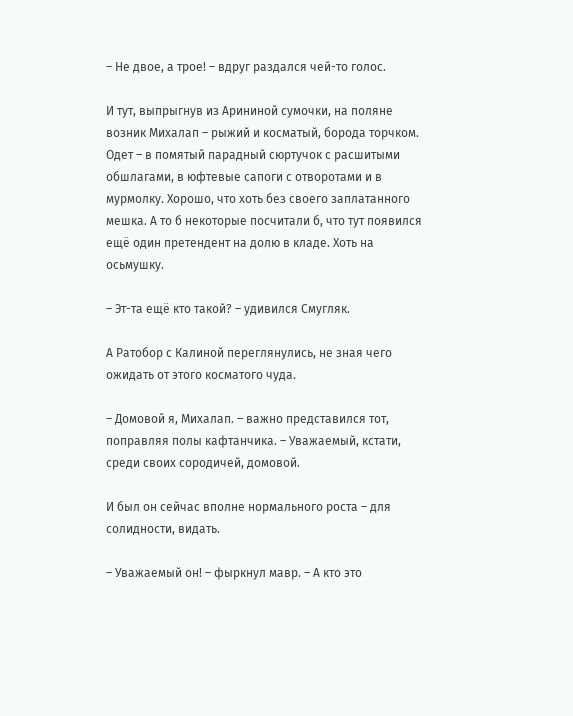– Не двое, а трое! – вдруг раздался чей-то голос.

И тут, выпрыгнув из Арининой сумочки, на поляне возник Михалап – рыжий и косматый, борода торчком. Одет – в помятый парадный сюртучок с расшитыми обшлагами, в юфтевые сапоги с отворотами и в мурмолку. Хорошо, что хоть без своего заплатанного мешка. А то б некоторые посчитали б, что тут появился ещё один претендент на долю в кладе. Хоть на осьмушку.

– Эт-та ещё кто такой? – удивился Смугляк.

А Ратобор с Калиной переглянулись, не зная чего ожидать от этого косматого чуда.

– Домовой я, Михалап. – важно представился тот, поправляя полы кафтанчика. – Уважаемый, кстати, среди своих сородичей, домовой.

И был он сейчас вполне нормального роста – для солидности, видать.

– Уважаемый он! – фыркнул мавр. – А кто это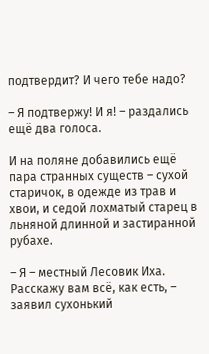подтвердит? И чего тебе надо?

– Я подтвержу! И я! – раздались ещё два голоса.

И на поляне добавились ещё пара странных существ – сухой старичок, в одежде из трав и хвои, и седой лохматый старец в льняной длинной и застиранной рубахе.

– Я – местный Лесовик Иха. Расскажу вам всё, как есть, – заявил сухонький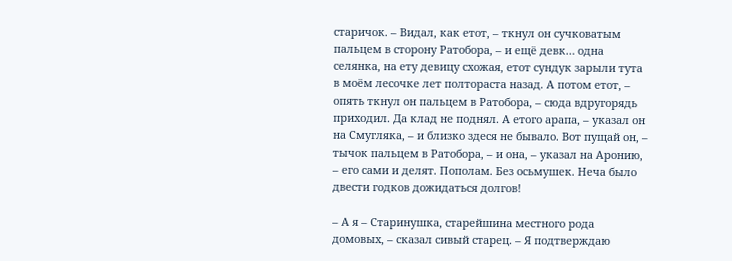старичок. – Видал, как етот, – ткнул он сучковатым пальцем в сторону Ратобора, – и ещё девк… одна селянка, на ету девицу схожая, етот сундук зарыли тута в моём лесочке лет полтораста назад. А потом етот, – опять ткнул он пальцем в Ратобора, – сюда вдругорядь приходил. Да клад не поднял. А етого арапа, – указал он на Смугляка, – и близко здеся не бывало. Вот пущай он, – тычок пальцем в Ратобора, – и она, – указал на Аронию, – его сами и делят. Пополам. Без осьмушек. Неча было двести годков дожидаться долгов!

– А я – Старинушка, старейшина местного рода домовых, – сказал сивый старец. – Я подтверждаю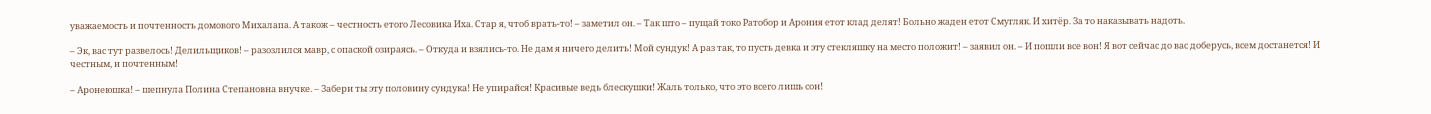уважаемость и почтенность домового Михалапа. А також – честность етого Лесовика Иха. Стар я, чтоб врать-то! – заметил он. – Так што – пущай токо Ратобор и Арония етот клад делят! Больно жаден етот Смугляк. И хитёр. За то наказывать надоть.

– Эк, вас тут развелось! Делильщиков! – разозлился мавр, с опаской озираясь. – Откуда и взялись-то. Не дам я ничего делить! Мой сундук! А раз так, то пусть девка и эту стекляшку на место положит! – заявил он. – И пошли все вон! Я вот сейчас до вас доберусь, всем достанется! И честным, и почтенным!

– Аронеюшка! – шепнула Полина Степановна внучке. – Забери ты эту половину сундука! Не упирайся! Красивые ведь блескушки! Жаль только, что это всего лишь сон!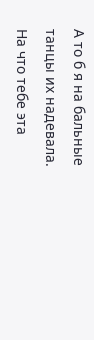А то б я на бальные танцы их надевала. На что тебе эта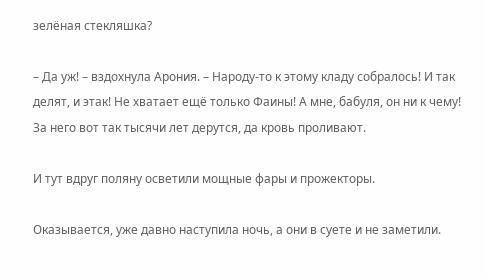зелёная стекляшка?

– Да уж! – вздохнула Арония. – Народу-то к этому кладу собралось! И так делят, и этак! Не хватает ещё только Фаины! А мне, бабуля, он ни к чему! За него вот так тысячи лет дерутся, да кровь проливают.

И тут вдруг поляну осветили мощные фары и прожекторы.

Оказывается, уже давно наступила ночь, а они в суете и не заметили.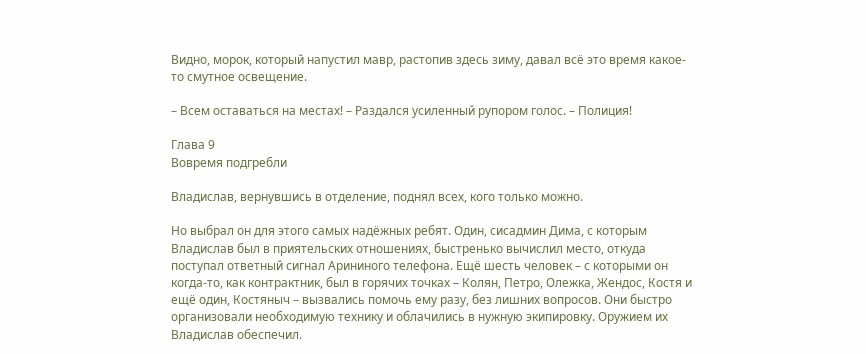Видно, морок, который напустил мавр, растопив здесь зиму, давал всё это время какое-то смутное освещение.

– Всем оставаться на местах! – Раздался усиленный рупором голос. – Полиция!

Глава 9
Вовремя подгребли

Владислав, вернувшись в отделение, поднял всех, кого только можно.

Но выбрал он для этого самых надёжных ребят. Один, сисадмин Дима, с которым Владислав был в приятельских отношениях, быстренько вычислил место, откуда поступал ответный сигнал Арининого телефона. Ещё шесть человек – с которыми он когда-то, как контрактник, был в горячих точках – Колян, Петро, Олежка, Жендос, Костя и ещё один, Костяныч – вызвались помочь ему разу, без лишних вопросов. Они быстро организовали необходимую технику и облачились в нужную экипировку. Оружием их Владислав обеспечил.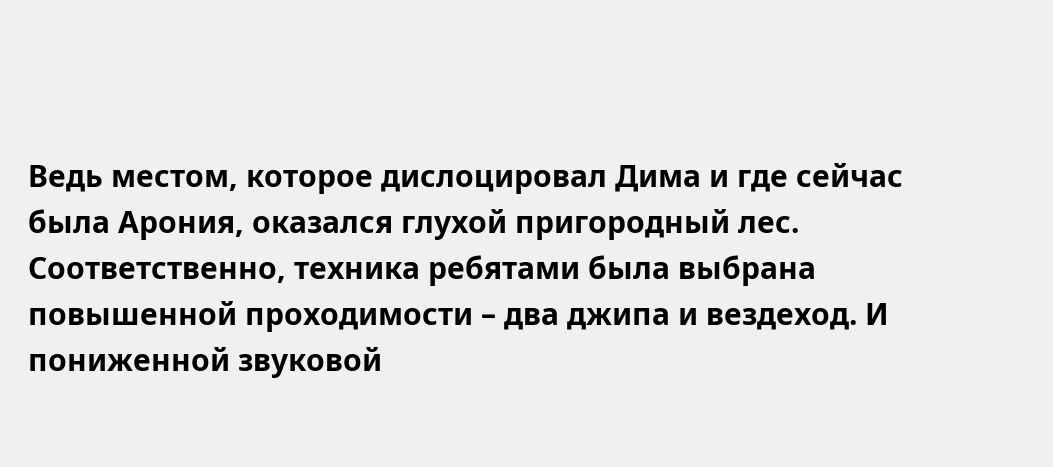Ведь местом, которое дислоцировал Дима и где сейчас была Арония, оказался глухой пригородный лес. Соответственно, техника ребятами была выбрана повышенной проходимости – два джипа и вездеход. И пониженной звуковой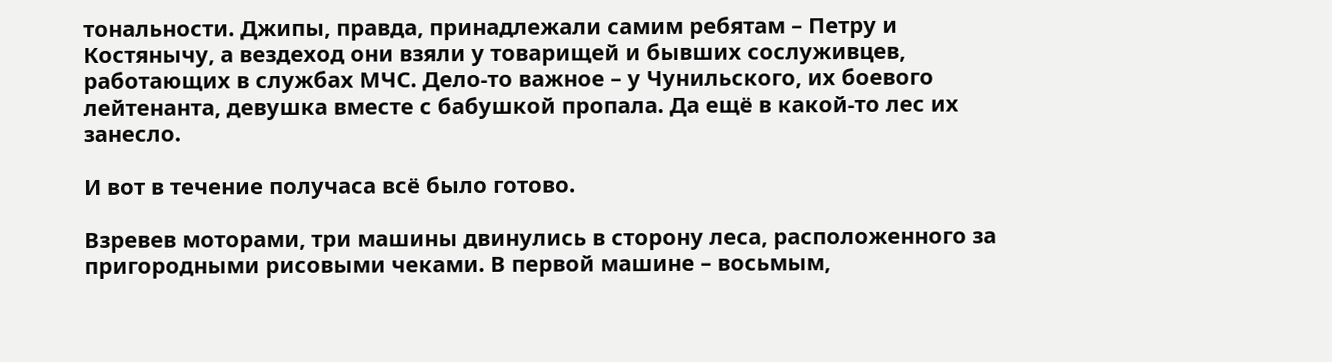тональности. Джипы, правда, принадлежали самим ребятам – Петру и Костянычу, а вездеход они взяли у товарищей и бывших сослуживцев, работающих в службах МЧС. Дело-то важное – у Чунильского, их боевого лейтенанта, девушка вместе с бабушкой пропала. Да ещё в какой-то лес их занесло.

И вот в течение получаса всё было готово.

Взревев моторами, три машины двинулись в сторону леса, расположенного за пригородными рисовыми чеками. В первой машине – восьмым,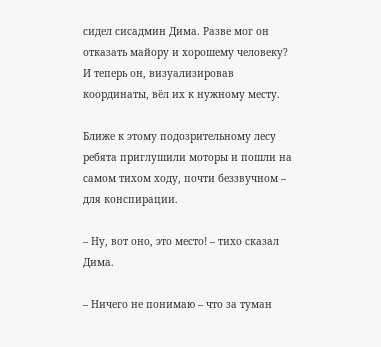сидел сисадмин Дима. Разве мог он отказать майору и хорошему человеку? И теперь он, визуализировав координаты, вёл их к нужному месту.

Ближе к этому подозрительному лесу ребята приглушили моторы и пошли на самом тихом ходу, почти беззвучном – для конспирации.

– Ну, вот оно, это место! – тихо сказал Дима.

– Ничего не понимаю – что за туман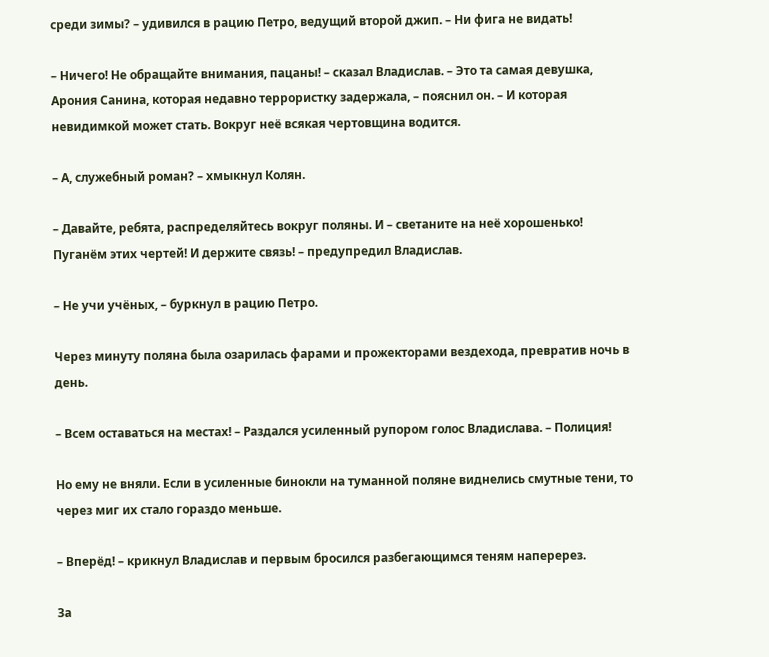среди зимы? – удивился в рацию Петро, ведущий второй джип. – Ни фига не видать!

– Ничего! Не обращайте внимания, пацаны! – сказал Владислав. – Это та самая девушка, Арония Санина, которая недавно террористку задержала, – пояснил он. – И которая невидимкой может стать. Вокруг неё всякая чертовщина водится.

– А, служебный роман? – хмыкнул Колян.

– Давайте, ребята, распределяйтесь вокруг поляны. И – светаните на неё хорошенько! Пуганём этих чертей! И держите связь! – предупредил Владислав.

– Не учи учёных, – буркнул в рацию Петро.

Через минуту поляна была озарилась фарами и прожекторами вездехода, превратив ночь в день.

– Всем оставаться на местах! – Раздался усиленный рупором голос Владислава. – Полиция!

Но ему не вняли. Если в усиленные бинокли на туманной поляне виднелись смутные тени, то через миг их стало гораздо меньше.

– Вперёд! – крикнул Владислав и первым бросился разбегающимся теням наперерез.

За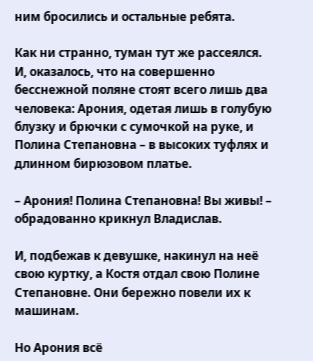ним бросились и остальные ребята.

Как ни странно, туман тут же рассеялся. И, оказалось, что на совершенно бесснежной поляне стоят всего лишь два человека: Арония, одетая лишь в голубую блузку и брючки с сумочкой на руке, и Полина Степановна – в высоких туфлях и длинном бирюзовом платье.

– Арония! Полина Степановна! Вы живы! – обрадованно крикнул Владислав.

И, подбежав к девушке, накинул на неё свою куртку, а Костя отдал свою Полине Степановне. Они бережно повели их к машинам.

Но Арония всё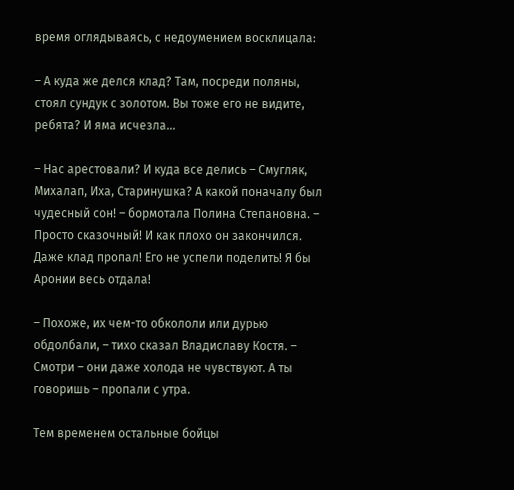время оглядываясь, с недоумением восклицала:

– А куда же делся клад? Там, посреди поляны, стоял сундук с золотом. Вы тоже его не видите, ребята? И яма исчезла…

– Нас арестовали? И куда все делись – Смугляк, Михалап, Иха, Старинушка? А какой поначалу был чудесный сон! – бормотала Полина Степановна. – Просто сказочный! И как плохо он закончился. Даже клад пропал! Его не успели поделить! Я бы Аронии весь отдала!

– Похоже, их чем-то обкололи или дурью обдолбали, – тихо сказал Владиславу Костя. – Смотри – они даже холода не чувствуют. А ты говоришь – пропали с утра.

Тем временем остальные бойцы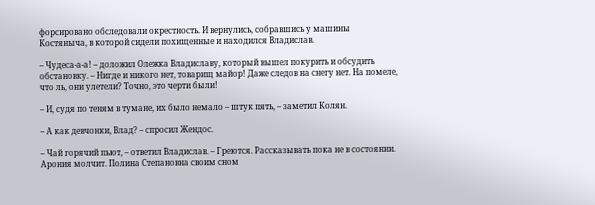форсировано обследовали окрестность. И вернулись, собравшись у машины Костяныча, в которой сидели похищенные и находился Владислав.

– Чудеса-а-а! – доложил Олежка Владиславу, который вышел покурить и обсудить обстановку. – Нигде и никого нет, товарищ майор! Даже следов на снегу нет. На помеле, что ль, они улетели? Точно, это черти были!

– И, судя по теням в тумане, их было немало – штук пять, – заметил Колян.

– А как девчонки, Влад? – спросил Жендос.

– Чай горячий пьют, – ответил Владислав. – Греются. Рассказывать пока не в состоянии. Арония молчит. Полина Степановна своим сном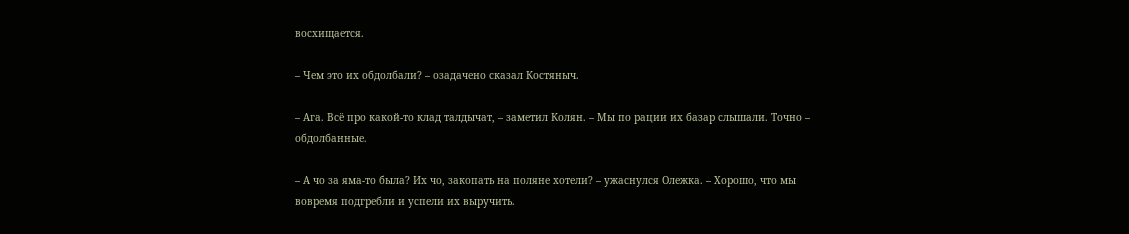восхищается.

– Чем это их обдолбали? – озадачено сказал Костяныч.

– Ага. Всё про какой-то клад талдычат, – заметил Колян. – Мы по рации их базар слышали. Точно – обдолбанные.

– А чо за яма-то была? Их чо, закопать на поляне хотели? – ужаснулся Олежка. – Хорошо, что мы вовремя подгребли и успели их выручить.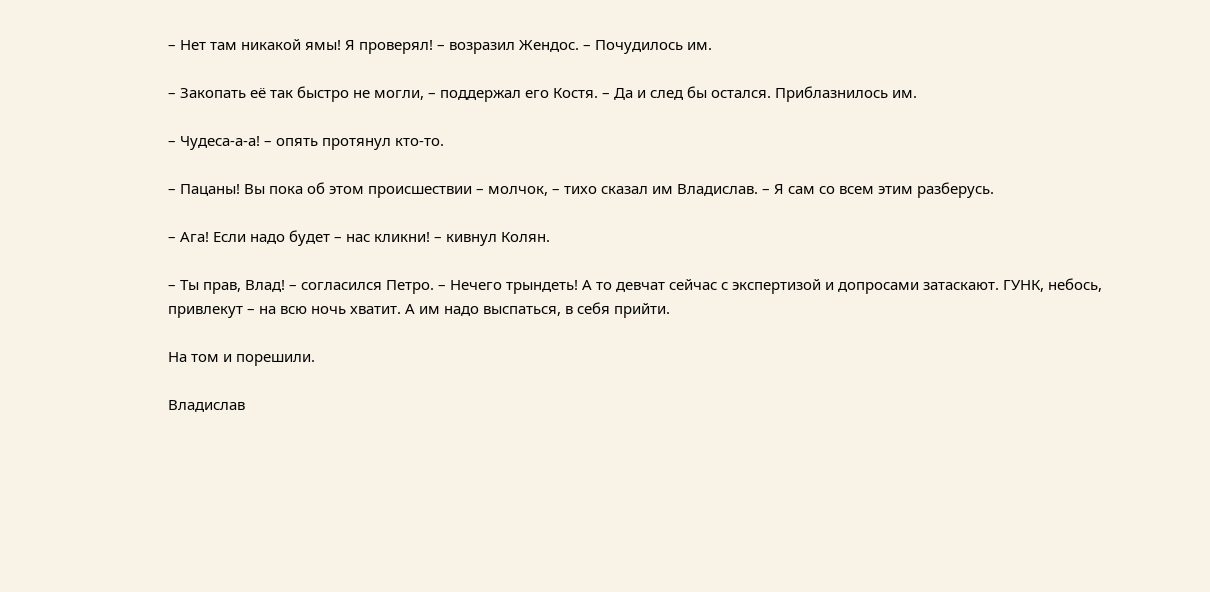– Нет там никакой ямы! Я проверял! – возразил Жендос. – Почудилось им.

– Закопать её так быстро не могли, – поддержал его Костя. – Да и след бы остался. Приблазнилось им.

– Чудеса-а-а! – опять протянул кто-то.

– Пацаны! Вы пока об этом происшествии – молчок, – тихо сказал им Владислав. – Я сам со всем этим разберусь.

– Ага! Если надо будет – нас кликни! – кивнул Колян.

– Ты прав, Влад! – согласился Петро. – Нечего трындеть! А то девчат сейчас с экспертизой и допросами затаскают. ГУНК, небось, привлекут – на всю ночь хватит. А им надо выспаться, в себя прийти.

На том и порешили.

Владислав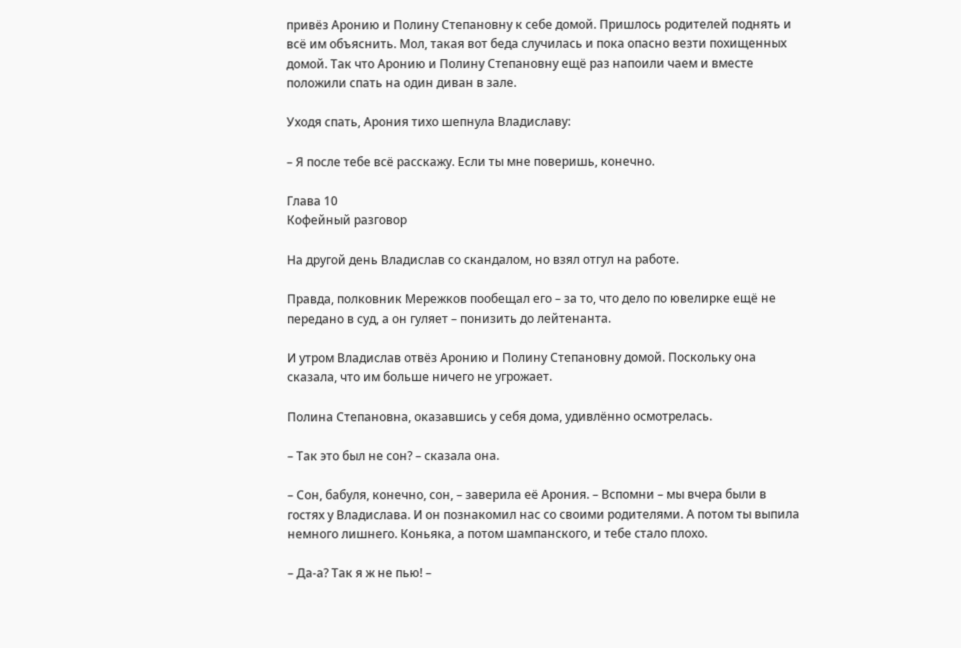привёз Аронию и Полину Степановну к себе домой. Пришлось родителей поднять и всё им объяснить. Мол, такая вот беда случилась и пока опасно везти похищенных домой. Так что Аронию и Полину Степановну ещё раз напоили чаем и вместе положили спать на один диван в зале.

Уходя спать, Арония тихо шепнула Владиславу:

– Я после тебе всё расскажу. Если ты мне поверишь, конечно.

Глава 10
Кофейный разговор

На другой день Владислав со скандалом, но взял отгул на работе.

Правда, полковник Мережков пообещал его – за то, что дело по ювелирке ещё не передано в суд, а он гуляет – понизить до лейтенанта.

И утром Владислав отвёз Аронию и Полину Степановну домой. Поскольку она сказала, что им больше ничего не угрожает.

Полина Степановна, оказавшись у себя дома, удивлённо осмотрелась.

– Так это был не сон? – сказала она.

– Сон, бабуля, конечно, сон, – заверила её Арония. – Вспомни – мы вчера были в гостях у Владислава. И он познакомил нас со своими родителями. А потом ты выпила немного лишнего. Коньяка, а потом шампанского, и тебе стало плохо.

– Да-а? Так я ж не пью! –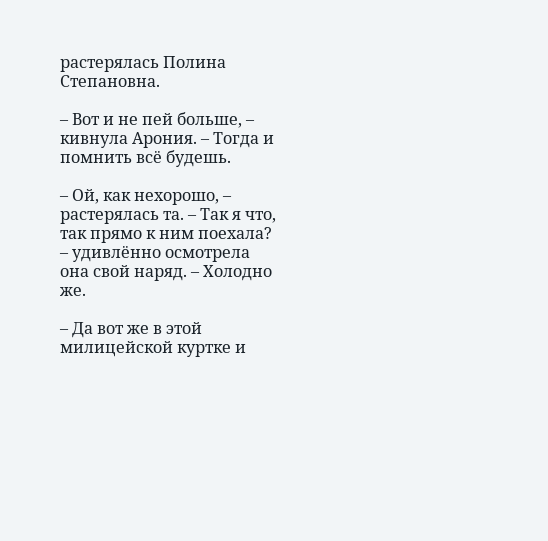растерялась Полина Степановна.

– Вот и не пей больше, – кивнула Арония. – Тогда и помнить всё будешь.

– Ой, как нехорошо, – растерялась та. – Так я что, так прямо к ним поехала? – удивлённо осмотрела она свой наряд. – Холодно же.

– Да вот же в этой милицейской куртке и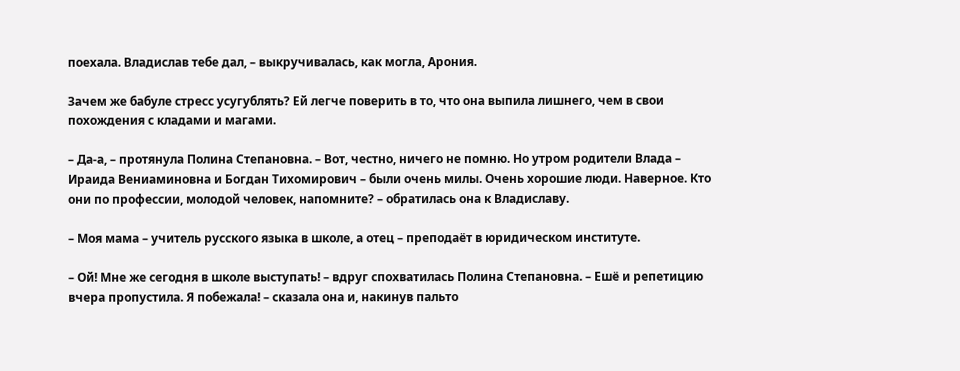поехала. Владислав тебе дал, – выкручивалась, как могла, Арония.

Зачем же бабуле стресс усугублять? Ей легче поверить в то, что она выпила лишнего, чем в свои похождения с кладами и магами.

– Да-а, – протянула Полина Степановна. – Вот, честно, ничего не помню. Но утром родители Влада – Ираида Вениаминовна и Богдан Тихомирович – были очень милы. Очень хорошие люди. Наверное. Кто они по профессии, молодой человек, напомните? – обратилась она к Владиславу.

– Моя мама – учитель русского языка в школе, а отец – преподаёт в юридическом институте.

– Ой! Мне же сегодня в школе выступать! – вдруг спохватилась Полина Степановна. – Ешё и репетицию вчера пропустила. Я побежала! – сказала она и, накинув пальто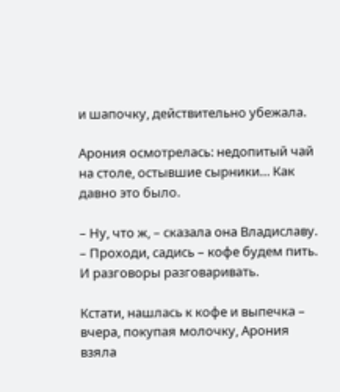и шапочку, действительно убежала.

Арония осмотрелась: недопитый чай на столе, остывшие сырники… Как давно это было.

– Ну, что ж, – сказала она Владиславу. – Проходи, садись – кофе будем пить. И разговоры разговаривать.

Кстати, нашлась к кофе и выпечка – вчера, покупая молочку, Арония взяла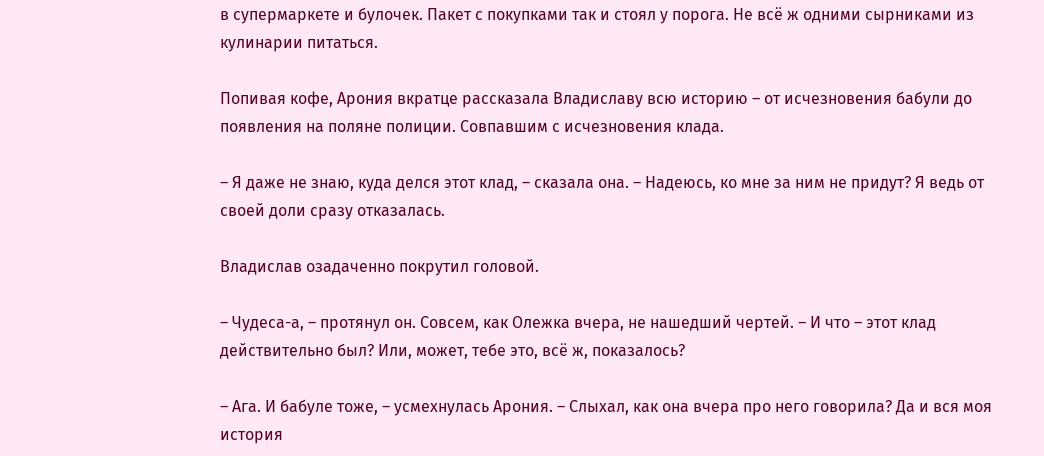в супермаркете и булочек. Пакет с покупками так и стоял у порога. Не всё ж одними сырниками из кулинарии питаться.

Попивая кофе, Арония вкратце рассказала Владиславу всю историю – от исчезновения бабули до появления на поляне полиции. Совпавшим с исчезновения клада.

– Я даже не знаю, куда делся этот клад, – сказала она. – Надеюсь, ко мне за ним не придут? Я ведь от своей доли сразу отказалась.

Владислав озадаченно покрутил головой.

– Чудеса-а, – протянул он. Совсем, как Олежка вчера, не нашедший чертей. – И что – этот клад действительно был? Или, может, тебе это, всё ж, показалось?

– Ага. И бабуле тоже, – усмехнулась Арония. – Слыхал, как она вчера про него говорила? Да и вся моя история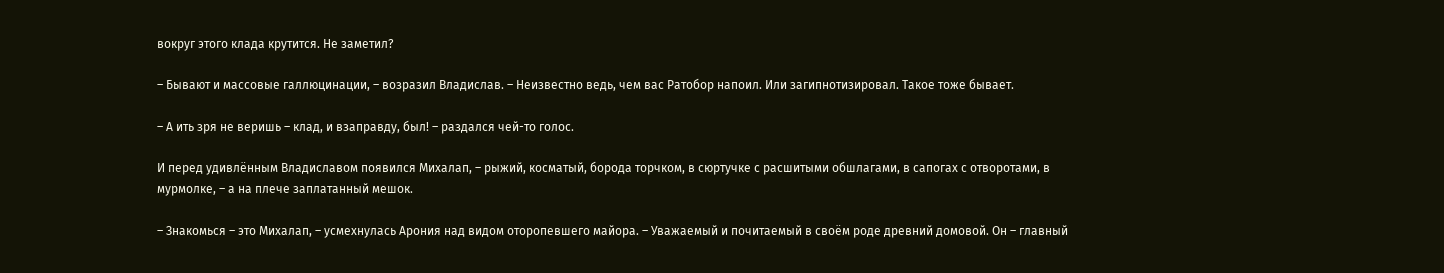вокруг этого клада крутится. Не заметил?

– Бывают и массовые галлюцинации, – возразил Владислав. – Неизвестно ведь, чем вас Ратобор напоил. Или загипнотизировал. Такое тоже бывает.

– А ить зря не веришь – клад, и взаправду, был! – раздался чей-то голос.

И перед удивлённым Владиславом появился Михалап, – рыжий, косматый, борода торчком, в сюртучке с расшитыми обшлагами, в сапогах с отворотами, в мурмолке, – а на плече заплатанный мешок.

– Знакомься – это Михалап, – усмехнулась Арония над видом оторопевшего майора. – Уважаемый и почитаемый в своём роде древний домовой. Он – главный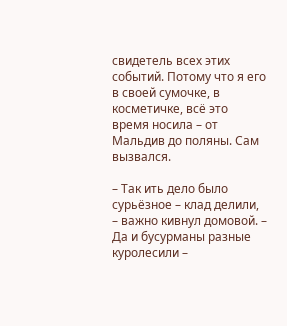свидетель всех этих событий. Потому что я его в своей сумочке, в косметичке, всё это время носила – от Мальдив до поляны. Сам вызвался.

– Так ить дело было сурьёзное – клад делили, – важно кивнул домовой. – Да и бусурманы разные куролесили –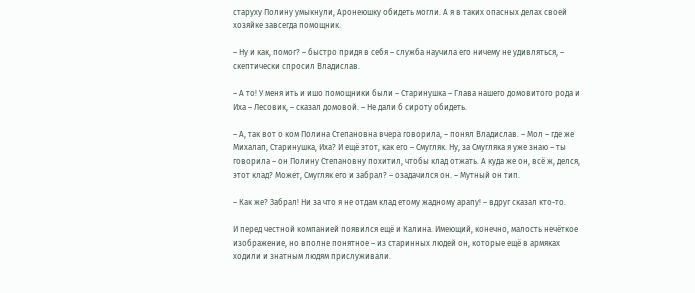старуху Полину умыкнули, Аронеюшку обидеть могли. А я в таких опасных делах своей хозяйке завсегда помощник.

– Ну и как, помог? – быстро придя в себя – служба научила его ничему не удивляться, – скептически спросил Владислав.

– А то! У меня ить и ишо помощники были – Старинушка – Глава нашего домовитого рода и Иха – Лесовик, – сказал домовой. – Не дали б сироту обидеть.

– А, так вот о ком Полина Степановна вчера говорила, – понял Владислав. – Мол – где же Михалап, Старинушка, Иха? И ещё этот, как его – Смугляк. Ну, за Смугляка я уже знаю – ты говорила – он Полину Степановну похитил, чтобы клад отжать. А куда же он, всё ж, делся, этот клад? Может, Смугляк его и забрал? – озадачился он. – Мутный он тип.

– Как же? Забрал! Ни за что я не отдам клад етому жадному арапу! – вдруг сказал кто-то.

И перед честной компанией появился ещё и Калина. Имеющий, конечно, малость нечёткое изображение, но вполне понятное – из старинных людей он, которые ещё в армяках ходили и знатным людям прислуживали.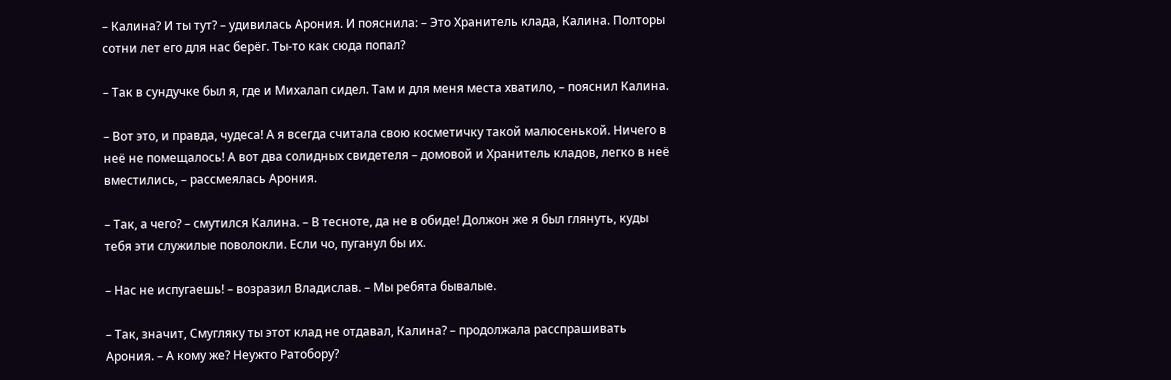– Калина? И ты тут? – удивилась Арония. И пояснила: – Это Хранитель клада, Калина. Полторы сотни лет его для нас берёг. Ты-то как сюда попал?

– Так в сундучке был я, где и Михалап сидел. Там и для меня места хватило, – пояснил Калина.

– Вот это, и правда, чудеса! А я всегда считала свою косметичку такой малюсенькой. Ничего в неё не помещалось! А вот два солидных свидетеля – домовой и Хранитель кладов, легко в неё вместились, – рассмеялась Арония.

– Так, а чего? – смутился Калина. – В тесноте, да не в обиде! Должон же я был глянуть, куды тебя эти служилые поволокли. Если чо, пуганул бы их.

– Нас не испугаешь! – возразил Владислав. – Мы ребята бывалые.

– Так, значит, Смугляку ты этот клад не отдавал, Калина? – продолжала расспрашивать Арония. – А кому же? Неужто Ратобору?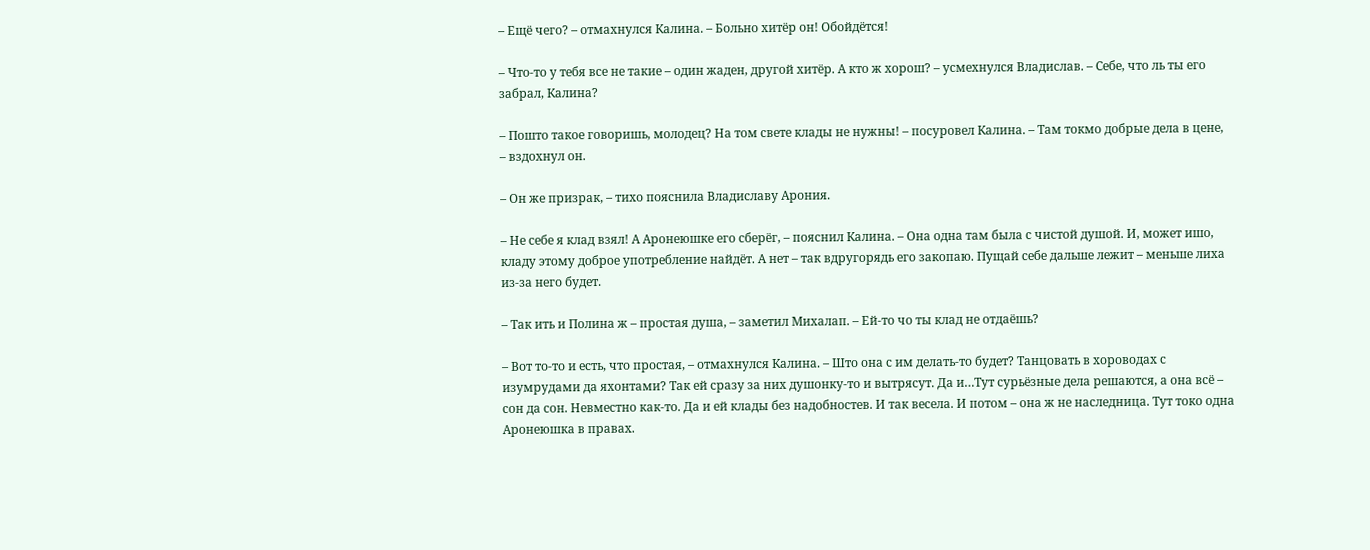– Ещё чего? – отмахнулся Калина. – Больно хитёр он! Обойдётся!

– Что-то у тебя все не такие – один жаден, другой хитёр. А кто ж хорош? – усмехнулся Владислав. – Себе, что ль ты его забрал, Калина?

– Пошто такое говоришь, молодец? На том свете клады не нужны! – посуровел Калина. – Там токмо добрые дела в цене, – вздохнул он.

– Он же призрак, – тихо пояснила Владиславу Арония.

– Не себе я клад взял! А Аронеюшке его сберёг, – пояснил Калина. – Она одна там была с чистой душой. И, может ишо, кладу этому доброе употребление найдёт. А нет – так вдругорядь его закопаю. Пущай себе дальше лежит – меньше лиха из-за него будет.

– Так ить и Полина ж – простая душа, – заметил Михалап. – Ей-то чо ты клад не отдаёшь?

– Вот то-то и есть, что простая, – отмахнулся Калина. – Што она с им делать-то будет? Танцовать в хороводах с изумрудами да яхонтами? Так ей сразу за них душонку-то и вытрясут. Да и…Тут сурьёзные дела решаются, а она всё – сон да сон. Невместно как-то. Да и ей клады без надобностев. И так весела. И потом – она ж не наследница. Тут токо одна Аронеюшка в правах.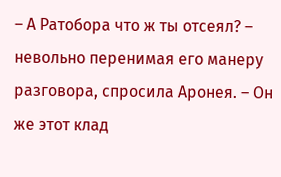– А Ратобора что ж ты отсеял? – невольно перенимая его манеру разговора, спросила Аронея. – Он же этот клад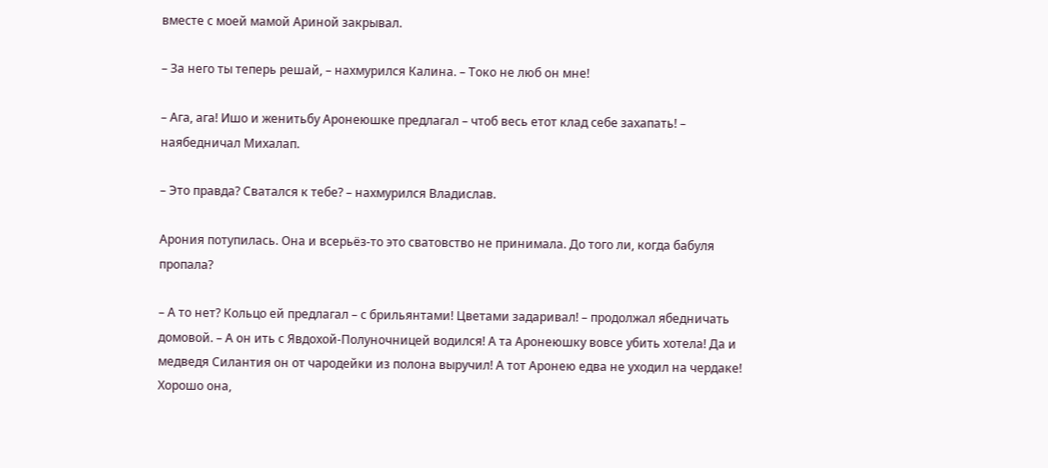вместе с моей мамой Ариной закрывал.

– За него ты теперь решай, – нахмурился Калина. – Токо не люб он мне!

– Ага, ага! Ишо и женитьбу Аронеюшке предлагал – чтоб весь етот клад себе захапать! – наябедничал Михалап.

– Это правда? Сватался к тебе? – нахмурился Владислав.

Арония потупилась. Она и всерьёз-то это сватовство не принимала. До того ли, когда бабуля пропала?

– А то нет? Кольцо ей предлагал – с брильянтами! Цветами задаривал! – продолжал ябедничать домовой. – А он ить с Явдохой-Полуночницей водился! А та Аронеюшку вовсе убить хотела! Да и медведя Силантия он от чародейки из полона выручил! А тот Аронею едва не уходил на чердаке! Хорошо она,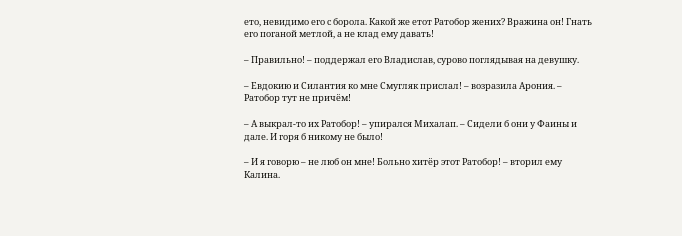ето, невидимо его с борола. Какой же етот Ратобор жених? Вражина он! Гнать его поганой метлой, а не клад ему давать!

– Правильно! – поддержал его Владислав, сурово поглядывая на девушку.

– Евдокию и Силантия ко мне Смугляк прислал! – возразила Арония. – Ратобор тут не причём!

– А выкрал-то их Ратобор! – упирался Михалап. – Сидели б они у Фаины и дале. И горя б никому не было!

– И я говорю – не люб он мне! Больно хитёр этот Ратобор! – вторил ему Калина.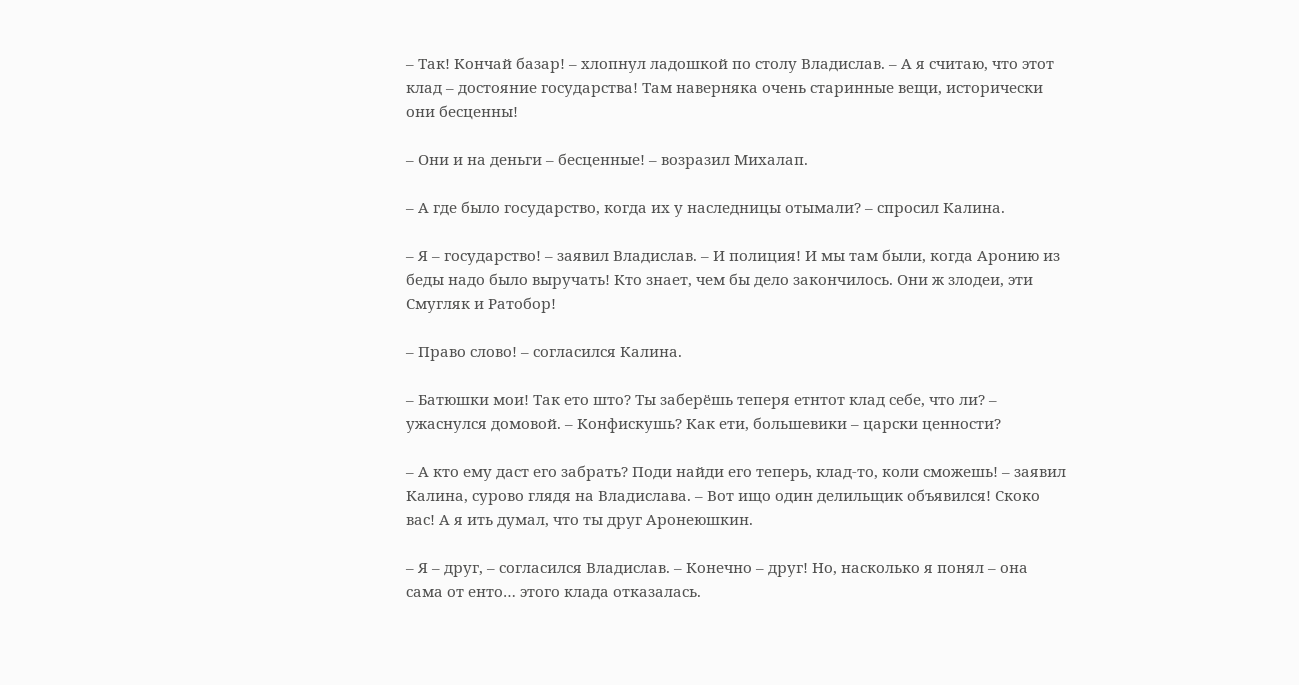– Так! Кончай базар! – хлопнул ладошкой по столу Владислав. – А я считаю, что этот клад – достояние государства! Там наверняка очень старинные вещи, исторически они бесценны!

– Они и на деньги – бесценные! – возразил Михалап.

– А где было государство, когда их у наследницы отымали? – спросил Калина.

– Я – государство! – заявил Владислав. – И полиция! И мы там были, когда Аронию из беды надо было выручать! Кто знает, чем бы дело закончилось. Они ж злодеи, эти Смугляк и Ратобор!

– Право слово! – согласился Калина.

– Батюшки мои! Так ето што? Ты заберёшь теперя етнтот клад себе, что ли? – ужаснулся домовой. – Конфискушь? Как ети, большевики – царски ценности?

– А кто ему даст его забрать? Поди найди его теперь, клад-то, коли сможешь! – заявил Калина, сурово глядя на Владислава. – Вот ищо один делильщик объявился! Скоко вас! А я ить думал, что ты друг Аронеюшкин.

– Я – друг, – согласился Владислав. – Конечно – друг! Но, насколько я понял – она сама от енто… этого клада отказалась.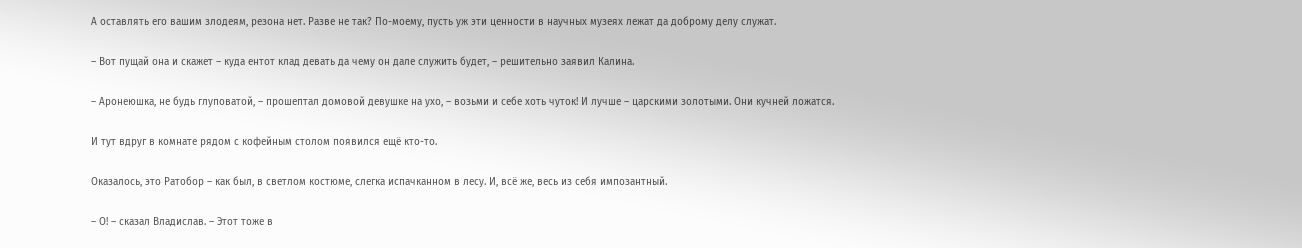А оставлять его вашим злодеям, резона нет. Разве не так? По-моему, пусть уж эти ценности в научных музеях лежат да доброму делу служат.

– Вот пущай она и скажет – куда ентот клад девать да чему он дале служить будет, – решительно заявил Калина.

– Аронеюшка, не будь глуповатой, – прошептал домовой девушке на ухо, – возьми и себе хоть чуток! И лучше – царскими золотыми. Они кучней ложатся.

И тут вдруг в комнате рядом с кофейным столом появился ещё кто-то.

Оказалось, это Ратобор – как был, в светлом костюме, слегка испачканном в лесу. И, всё же, весь из себя импозантный.

– О! – сказал Владислав. – Этот тоже в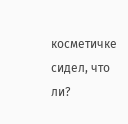косметичке сидел, что ли?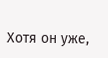Хотя он уже,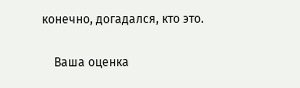конечно, догадался, кто это.


    Ваша оценка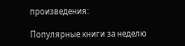произведения:

Популярные книги за неделю